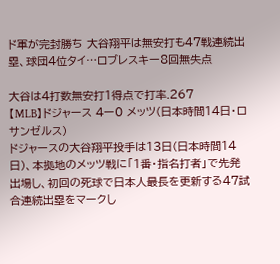ド軍が完封勝ち 大谷翔平は無安打も47戦連続出塁、球団4位タイ…ロブレスキー8回無失点

大谷は4打数無安打1得点で打率.267
【MLB】ドジャース 4ー0 メッツ(日本時間14日・ロサンゼルス)
ドジャースの大谷翔平投手は13日(日本時間14日)、本拠地のメッツ戦に「1番・指名打者」で先発出場し、初回の死球で日本人最長を更新する47試合連続出塁をマークし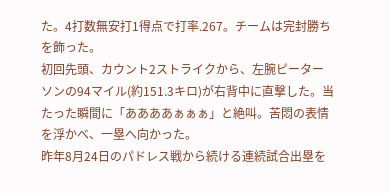た。4打数無安打1得点で打率.267。チームは完封勝ちを飾った。
初回先頭、カウント2ストライクから、左腕ピーターソンの94マイル(約151.3キロ)が右背中に直撃した。当たった瞬間に「ああああぁぁぁ」と絶叫。苦悶の表情を浮かべ、一塁へ向かった。
昨年8月24日のパドレス戦から続ける連続試合出塁を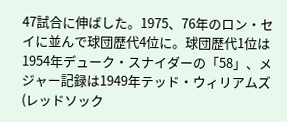47試合に伸ばした。1975、76年のロン・セイに並んで球団歴代4位に。球団歴代1位は1954年デューク・スナイダーの「58」、メジャー記録は1949年テッド・ウィリアムズ(レッドソック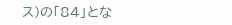ス)の「84」とな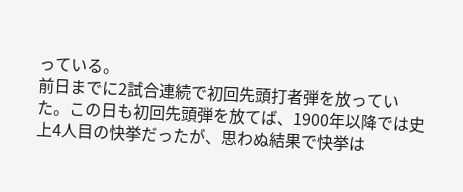っている。
前日までに2試合連続で初回先頭打者弾を放っていた。この日も初回先頭弾を放てば、1900年以降では史上4人目の快挙だったが、思わぬ結果で快挙は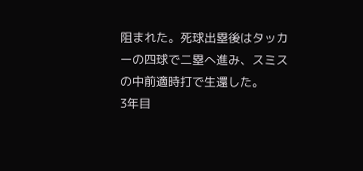阻まれた。死球出塁後はタッカーの四球で二塁へ進み、スミスの中前適時打で生還した。
3年目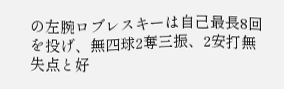の左腕ロブレスキーは自己最長8回を投げ、無四球2奪三振、2安打無失点と好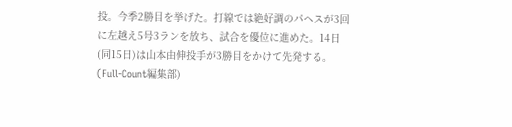投。今季2勝目を挙げた。打線では絶好調のパヘスが3回に左越え5号3ランを放ち、試合を優位に進めた。14日(同15日)は山本由伸投手が3勝目をかけて先発する。
(Full-Count編集部)